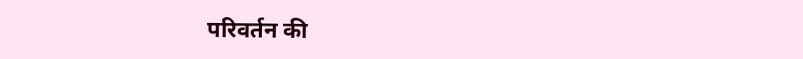परिवर्तन की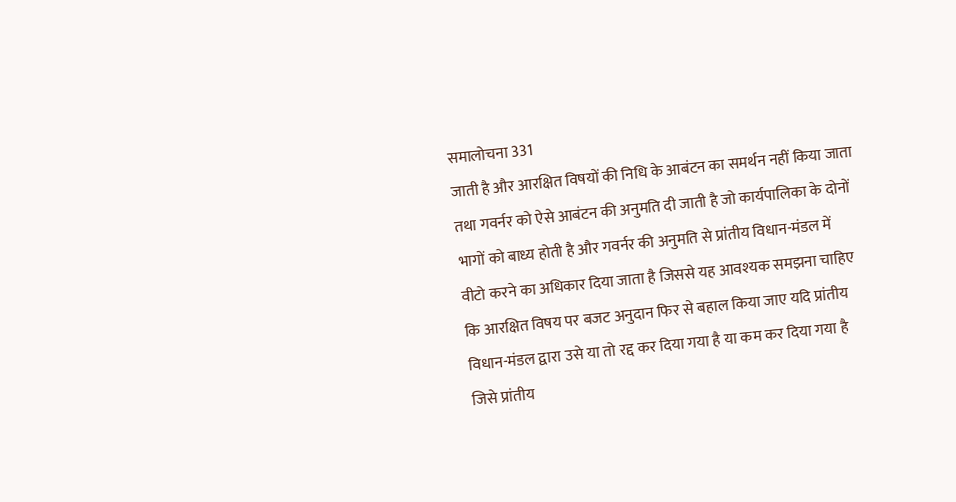समालोचना 331
जाती है और आरक्षित विषयों की निधि के आबंटन का समर्थन नहीं किया जाता तथा गवर्नर को ऐसे आबंटन की अनुमति दी जाती है जो कार्यपालिका के दोनों भागों को बाध्य होती है और गवर्नर की अनुमति से प्रांतीय विधान-मंडल में वीटो करने का अधिकार दिया जाता है जिससे यह आवश्यक समझना चाहिए कि आरक्षित विषय पर बजट अनुदान फिर से बहाल किया जाए यदि प्रांतीय विधान-मंडल द्वारा उसे या तो रद्द कर दिया गया है या कम कर दिया गया है जिसे प्रांतीय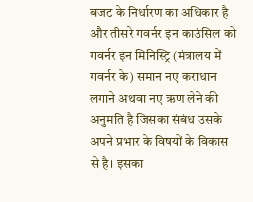बजट के निर्धारण का अधिकार है और तीसरे गवर्नर इन काउंसिल को गवर्नर इन मिनिस्ट्रि (मंत्रालय में गवर्नर के) समान नए कराधान लगाने अथवा नए ऋण लेने की अनुमति है जिसका संबंध उसके अपने प्रभार के विषयों के विकास से है। इसका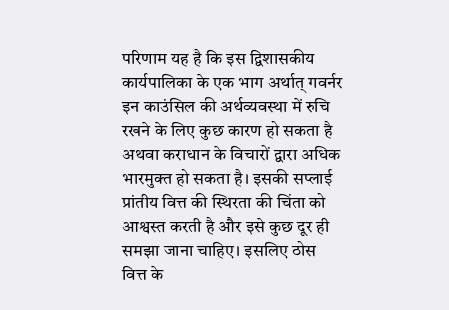परिणाम यह है कि इस द्विशासकीय कार्यपालिका के एक भाग अर्थात् गवर्नर इन काउंसिल की अर्थव्यवस्था में रुचि रखने के लिए कुछ कारण हो सकता है अथवा कराधान के विचारों द्वारा अधिक भारमुक्त हो सकता है। इसकी सप्लाई प्रांतीय वित्त की स्थिरता की चिंता को आश्वस्त करती है और इसे कुछ दूर ही समझा जाना चाहिए। इसलिए ठोस वित्त के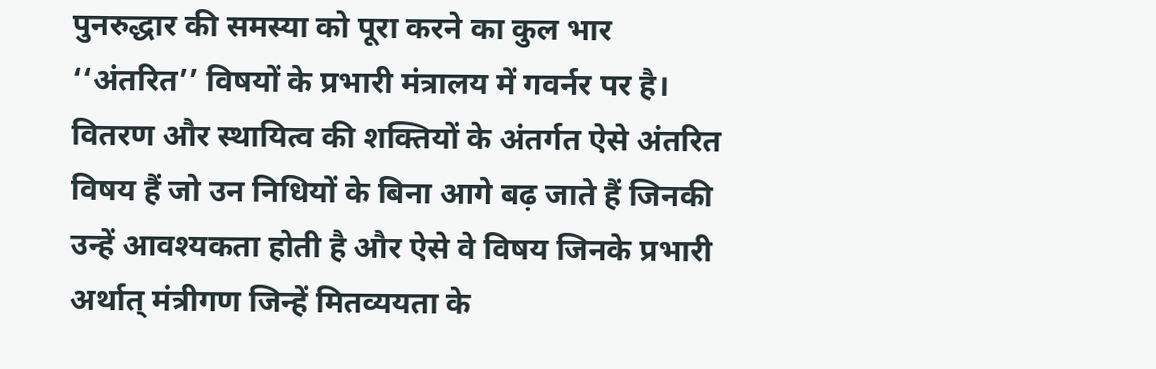पुनरुद्धार की समस्या को पूरा करने का कुल भार ‘‘अंतरित’’ विषयों के प्रभारी मंत्रालय में गवर्नर पर है। वितरण और स्थायित्व की शक्तियों के अंतर्गत ऐसे अंतरित विषय हैं जो उन निधियों के बिना आगे बढ़ जाते हैं जिनकी उन्हें आवश्यकता होती है और ऐसे वे विषय जिनके प्रभारी अर्थात् मंत्रीगण जिन्हें मितव्ययता के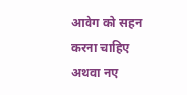आवेग को सहन करना चाहिए अथवा नए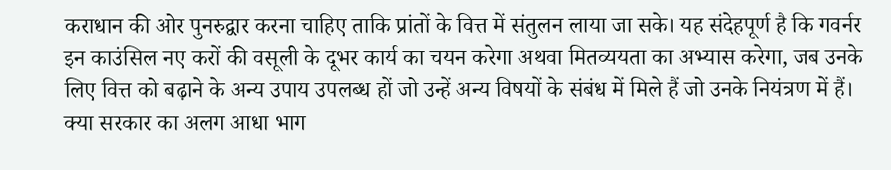कराधान की ओर पुनरुद्वार करना चाहिए ताकि प्रांतों के वित्त में संतुलन लाया जा सके। यह संदेहपूर्ण है कि गवर्नर इन काउंसिल नए करों की वसूली के दूभर कार्य का चयन करेगा अथवा मितव्ययता का अभ्यास करेगा, जब उनके लिए वित्त को बढ़ाने के अन्य उपाय उपलब्ध हों जो उन्हें अन्य विषयों के संबंध में मिले हैं जो उनके नियंत्रण में हैं। क्या सरकार का अलग आधा भाग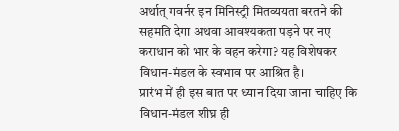अर्थात् गवर्नर इन मिनिस्ट्री मितव्ययता बरतने की सहमति देगा अथवा आवश्यकता पड़ने पर नए कराधान को भार के वहन करेगा? यह विशेषकर विधान-मंडल के स्वभाव पर आश्रित है।
प्रारंभ में ही इस बात पर ध्यान दिया जाना चाहिए कि विधान-मंडल शीघ्र ही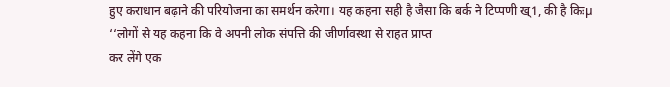हुए कराधान बढ़ाने की परियोजना का समर्थन करेगा। यह कहना सही है जैसा कि बर्क ने टिप्पणी ख्1, की है किःµ
‘‘लोगों से यह कहना कि वे अपनी लोक संपत्ति की जीर्णावस्था से राहत प्राप्त
कर लेंगे एक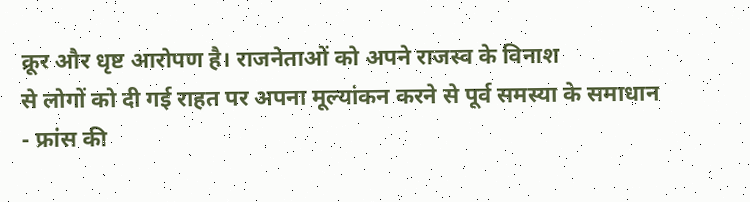क्रूर और धृष्ट आरोपण है। राजनेताओं को अपने राजस्व के विनाश
से लोगों को दी गई राहत पर अपना मूल्यांकन करने से पूर्व समस्या के समाधान
- फ्रांस की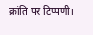क्रांति पर टिप्पणी।